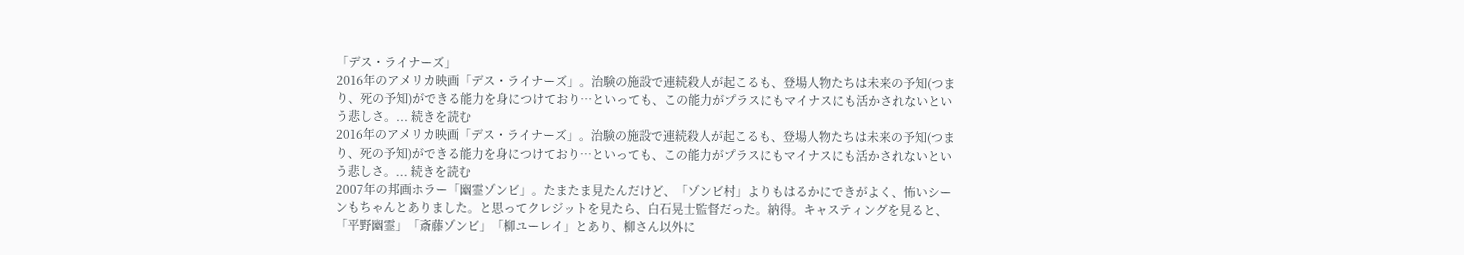「デス・ライナーズ」
2016年のアメリカ映画「デス・ライナーズ」。治験の施設で連続殺人が起こるも、登場人物たちは未来の予知(つまり、死の予知)ができる能力を身につけており…といっても、この能力がプラスにもマイナスにも活かされないという悲しさ。... 続きを読む
2016年のアメリカ映画「デス・ライナーズ」。治験の施設で連続殺人が起こるも、登場人物たちは未来の予知(つまり、死の予知)ができる能力を身につけており…といっても、この能力がプラスにもマイナスにも活かされないという悲しさ。... 続きを読む
2007年の邦画ホラー「幽霊ゾンビ」。たまたま見たんだけど、「ゾンビ村」よりもはるかにできがよく、怖いシーンもちゃんとありました。と思ってクレジットを見たら、白石晃士監督だった。納得。キャスティングを見ると、「平野幽霊」「斎藤ゾンビ」「柳ユーレイ」とあり、柳さん以外に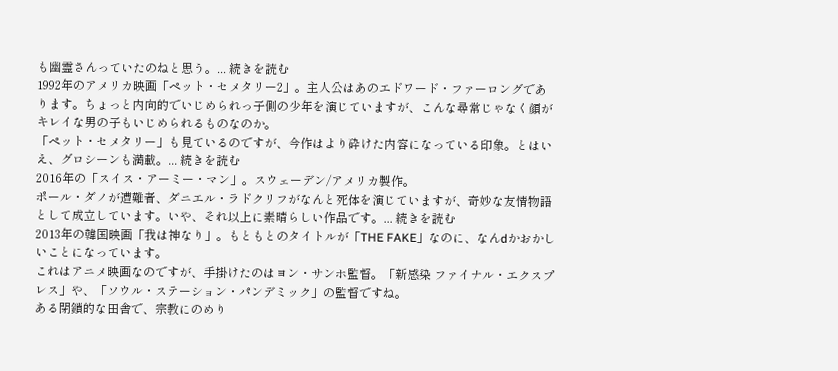も幽霊さんっていたのねと思う。... 続きを読む
1992年のアメリカ映画「ペット・セメタリー2」。主人公はあのエドワード・ファーロングであります。ちょっと内向的でいじめられっ子側の少年を演じていますが、こんな尋常じゃなく顔がキレイな男の子もいじめられるものなのか。
「ペット・セメタリー」も見ているのですが、今作はより砕けた内容になっている印象。とはいえ、グロシーンも満載。... 続きを読む
2016年の「スイス・アーミー・マン」。スウェーデン/アメリカ製作。
ポール・ダノが遭難者、ダニエル・ラドクリフがなんと死体を演じていますが、奇妙な友情物語として成立しています。いや、それ以上に素晴らしい作品です。... 続きを読む
2013年の韓国映画「我は神なり」。もともとのタイトルが「THE FAKE」なのに、なんdかおかしいことになっています。
これはアニメ映画なのですが、手掛けたのはヨン・サンホ監督。「新感染 ファイナル・エクスプレス」や、「ソウル・ステーション・パンデミック」の監督ですね。
ある閉鎖的な田舎で、宗教にのめり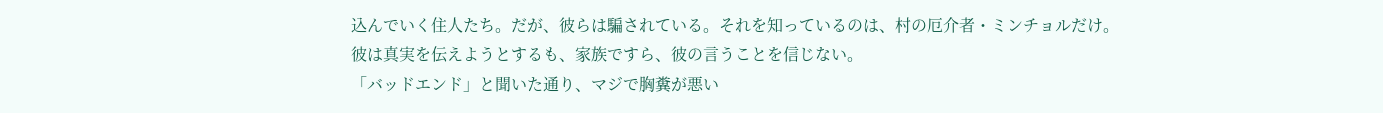込んでいく住人たち。だが、彼らは騙されている。それを知っているのは、村の厄介者・ミンチョルだけ。
彼は真実を伝えようとするも、家族ですら、彼の言うことを信じない。
「バッドエンド」と聞いた通り、マジで胸糞が悪い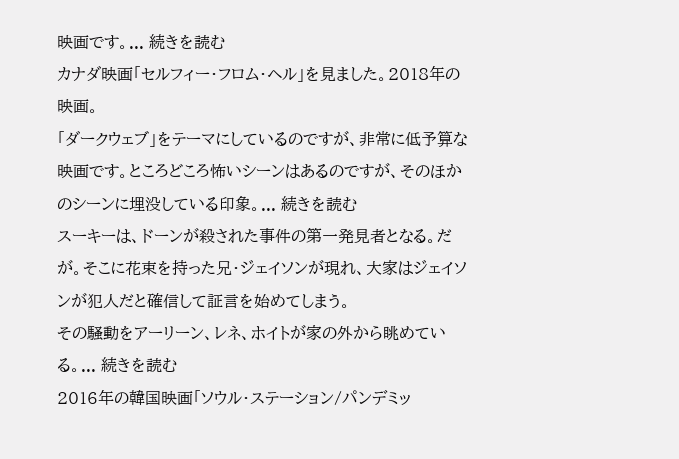映画です。... 続きを読む
カナダ映画「セルフィー・フロム・ヘル」を見ました。2018年の映画。
「ダークウェブ」をテーマにしているのですが、非常に低予算な映画です。ところどころ怖いシーンはあるのですが、そのほかのシーンに埋没している印象。... 続きを読む
スーキーは、ドーンが殺された事件の第一発見者となる。だが。そこに花束を持った兄・ジェイソンが現れ、大家はジェイソンが犯人だと確信して証言を始めてしまう。
その騒動をアーリーン、レネ、ホイトが家の外から眺めている。... 続きを読む
2016年の韓国映画「ソウル・ステーション/パンデミッ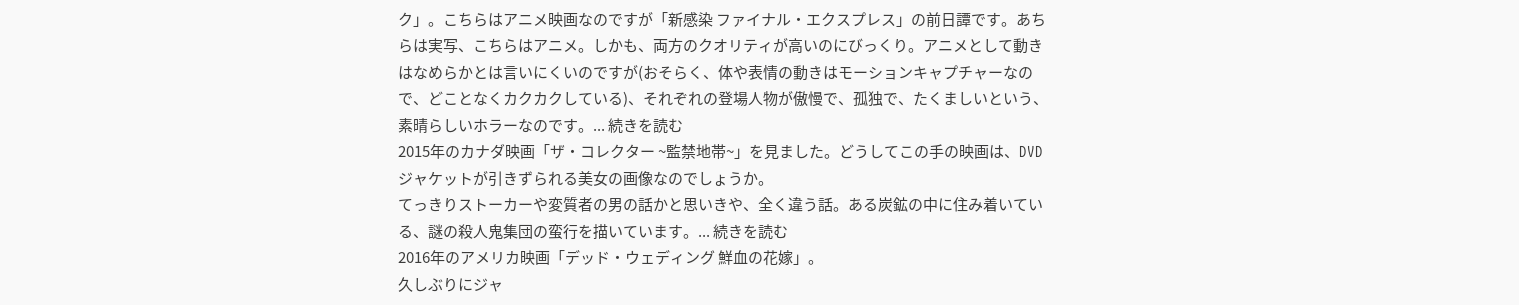ク」。こちらはアニメ映画なのですが「新感染 ファイナル・エクスプレス」の前日譚です。あちらは実写、こちらはアニメ。しかも、両方のクオリティが高いのにびっくり。アニメとして動きはなめらかとは言いにくいのですが(おそらく、体や表情の動きはモーションキャプチャーなので、どことなくカクカクしている)、それぞれの登場人物が傲慢で、孤独で、たくましいという、素晴らしいホラーなのです。... 続きを読む
2015年のカナダ映画「ザ・コレクター ~監禁地帯~」を見ました。どうしてこの手の映画は、DVDジャケットが引きずられる美女の画像なのでしょうか。
てっきりストーカーや変質者の男の話かと思いきや、全く違う話。ある炭鉱の中に住み着いている、謎の殺人鬼集団の蛮行を描いています。... 続きを読む
2016年のアメリカ映画「デッド・ウェディング 鮮血の花嫁」。
久しぶりにジャ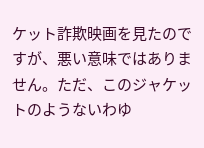ケット詐欺映画を見たのですが、悪い意味ではありません。ただ、このジャケットのようないわゆ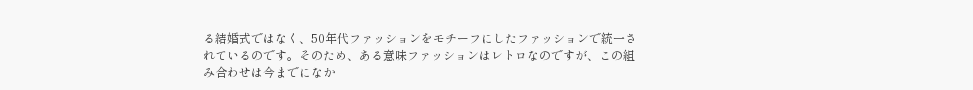る結婚式ではなく、50年代ファッションをモチーフにしたファッションで統一されているのです。そのため、ある意味ファッションはレトロなのですが、この組み合わせは今までになか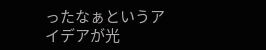ったなぁというアイデアが光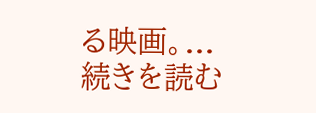る映画。... 続きを読む